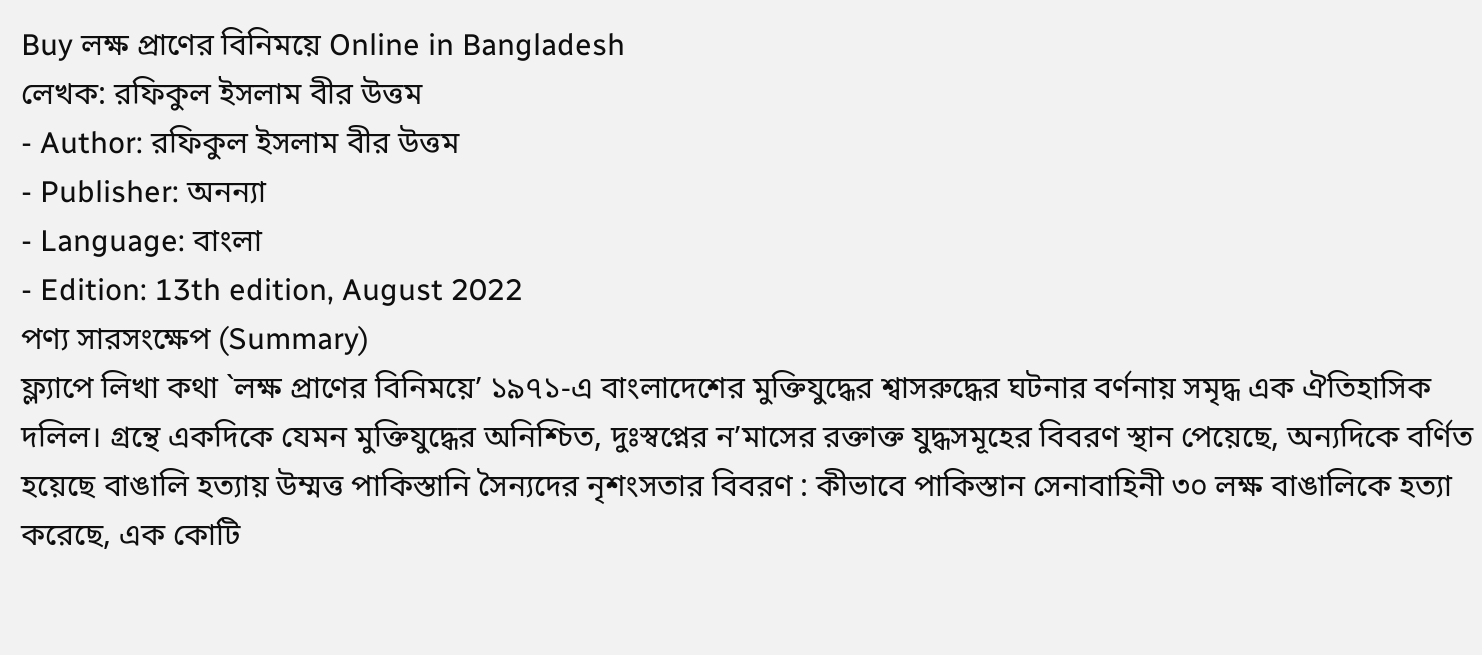Buy লক্ষ প্রাণের বিনিময়ে Online in Bangladesh
লেখক: রফিকুল ইসলাম বীর উত্তম
- Author: রফিকুল ইসলাম বীর উত্তম
- Publisher: অনন্যা
- Language: বাংলা
- Edition: 13th edition, August 2022
পণ্য সারসংক্ষেপ (Summary)
ফ্ল্যাপে লিখা কথা `লক্ষ প্রাণের বিনিময়ে’ ১৯৭১-এ বাংলাদেশের মুক্তিযুদ্ধের শ্বাসরুদ্ধের ঘটনার বর্ণনায় সমৃদ্ধ এক ঐতিহাসিক দলিল। গ্রন্থে একদিকে যেমন মুক্তিযুদ্ধের অনিশ্চিত, দুঃস্বপ্নের ন’মাসের রক্তাক্ত যুদ্ধসমূহের বিবরণ স্থান পেয়েছে, অন্যদিকে বর্ণিত হয়েছে বাঙালি হত্যায় উম্মত্ত পাকিস্তানি সৈন্যদের নৃশংসতার বিবরণ : কীভাবে পাকিস্তান সেনাবাহিনী ৩০ লক্ষ বাঙালিকে হত্যা করেছে, এক কোটি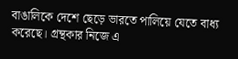বাঙালিকে দেশে ছেড়ে ভারতে পালিয়ে যেতে বাধ্য করেছে। গ্রন্থকার নিজে এ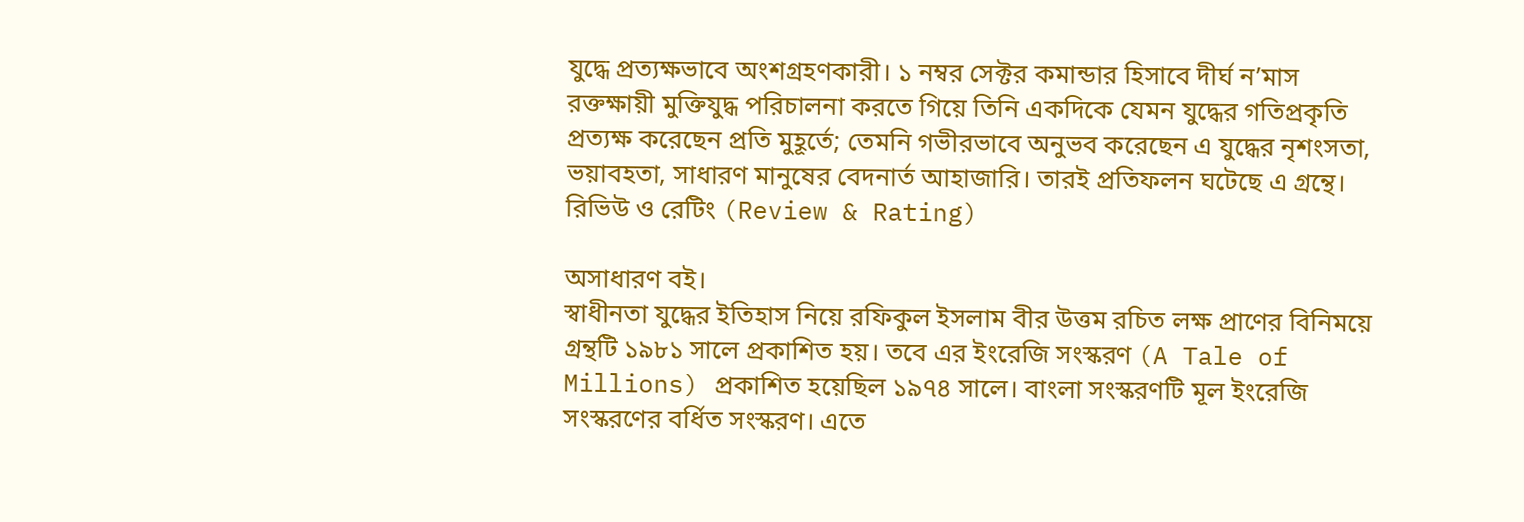যুদ্ধে প্রত্যক্ষভাবে অংশগ্রহণকারী। ১ নম্বর সেক্টর কমান্ডার হিসাবে দীর্ঘ ন’মাস রক্তক্ষায়ী মুক্তিযুদ্ধ পরিচালনা করতে গিয়ে তিনি একদিকে যেমন যুদ্ধের গতিপ্রকৃতি প্রত্যক্ষ করেছেন প্রতি মুহূর্তে; তেমনি গভীরভাবে অনুভব করেছেন এ যুদ্ধের নৃশংসতা, ভয়াবহতা, সাধারণ মানুষের বেদনার্ত আহাজারি। তারই প্রতিফলন ঘটেছে এ গ্রন্থে।
রিভিউ ও রেটিং (Review & Rating)

অসাধারণ বই।
স্বাধীনতা যুদ্ধের ইতিহাস নিয়ে রফিকুল ইসলাম বীর উত্তম রচিত লক্ষ প্রাণের বিনিময়ে গ্রন্থটি ১৯৮১ সালে প্রকাশিত হয়। তবে এর ইংরেজি সংস্করণ (A Tale of Millions) প্রকাশিত হয়েছিল ১৯৭৪ সালে। বাংলা সংস্করণটি মূল ইংরেজি সংস্করণের বর্ধিত সংস্করণ। এতে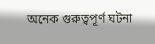অনেক গুরুত্বপূর্ণ ঘটনা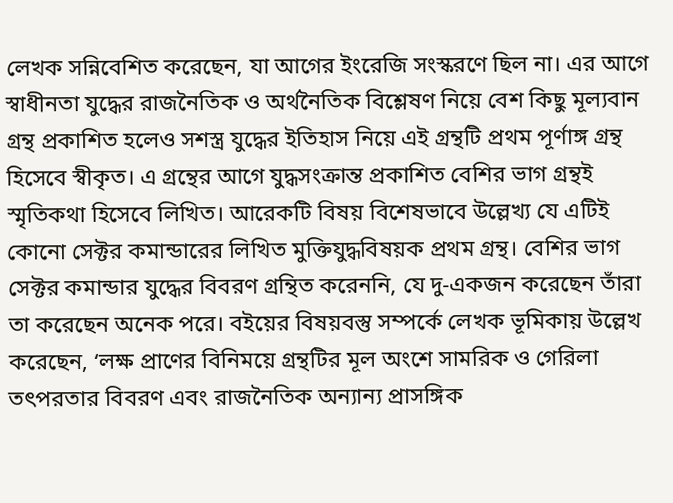লেখক সন্নিবেশিত করেছেন, যা আগের ইংরেজি সংস্করণে ছিল না। এর আগে স্বাধীনতা যুদ্ধের রাজনৈতিক ও অর্থনৈতিক বিশ্লেষণ নিয়ে বেশ কিছু মূল্যবান গ্রন্থ প্রকাশিত হলেও সশস্ত্র যুদ্ধের ইতিহাস নিয়ে এই গ্রন্থটি প্রথম পূর্ণাঙ্গ গ্রন্থ হিসেবে স্বীকৃত। এ গ্রন্থের আগে যুদ্ধসংক্রান্ত প্রকাশিত বেশির ভাগ গ্রন্থই স্মৃতিকথা হিসেবে লিখিত। আরেকটি বিষয় বিশেষভাবে উল্লেখ্য যে এটিই কোনো সেক্টর কমান্ডারের লিখিত মুক্তিযুদ্ধবিষয়ক প্রথম গ্রন্থ। বেশির ভাগ সেক্টর কমান্ডার যুদ্ধের বিবরণ গ্রন্থিত করেননি, যে দু-একজন করেছেন তাঁরা তা করেছেন অনেক পরে। বইয়ের বিষয়বস্তু সম্পর্কে লেখক ভূমিকায় উল্লেখ করেছেন, ‘লক্ষ প্রাণের বিনিময়ে গ্রন্থটির মূল অংশে সামরিক ও গেরিলা তৎপরতার বিবরণ এবং রাজনৈতিক অন্যান্য প্রাসঙ্গিক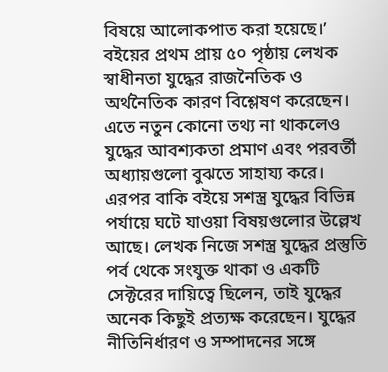বিষয়ে আলোকপাত করা হয়েছে।’ বইয়ের প্রথম প্রায় ৫০ পৃষ্ঠায় লেখক স্বাধীনতা যুদ্ধের রাজনৈতিক ও অর্থনৈতিক কারণ বিশ্লেষণ করেছেন। এতে নতুন কোনো তথ্য না থাকলেও যুদ্ধের আবশ্যকতা প্রমাণ এবং পরবর্তী অধ্যায়গুলো বুঝতে সাহায্য করে। এরপর বাকি বইয়ে সশস্ত্র যুদ্ধের বিভিন্ন পর্যায়ে ঘটে যাওয়া বিষয়গুলোর উল্লেখ আছে। লেখক নিজে সশস্ত্র যুদ্ধের প্রস্তুতি পর্ব থেকে সংযুক্ত থাকা ও একটি সেক্টরের দায়িত্বে ছিলেন, তাই যুদ্ধের অনেক কিছুই প্রত্যক্ষ করেছেন। যুদ্ধের নীতিনির্ধারণ ও সম্পাদনের সঙ্গে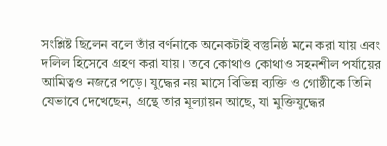সংশ্লিষ্ট ছিলেন বলে তাঁর বর্ণনাকে অনেকটাই বস্তুনিষ্ঠ মনে করা যায় এবং দলিল হিসেবে গ্রহণ করা যায়। তবে কোথাও কোথাও সহনশীল পর্যায়ের আমিত্বও নজরে পড়ে। যুদ্ধের নয় মাসে বিভিন্ন ব্যক্তি ও গোষ্ঠীকে তিনি যেভাবে দেখেছেন, গ্রন্থে তার মূল্যায়ন আছে, যা মুক্তিযুদ্ধের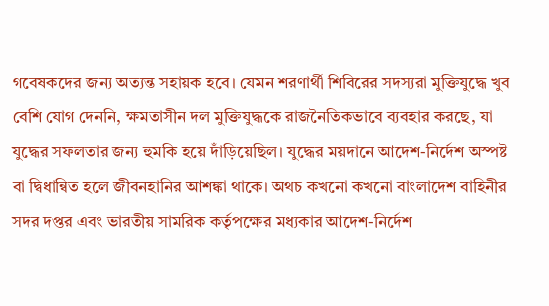গবেষকদের জন্য অত্যন্ত সহায়ক হবে। যেমন শরণার্থী শিবিরের সদস্যরা মুক্তিযুদ্ধে খুব বেশি যোগ দেননি, ক্ষমতাসীন দল মুক্তিযুদ্ধকে রাজনৈতিকভাবে ব্যবহার করছে, যা যুদ্ধের সফলতার জন্য হুমকি হয়ে দাঁড়িয়েছিল। যুদ্ধের ময়দানে আদেশ-নির্দেশ অস্পষ্ট বা দ্বিধান্বিত হলে জীবনহানির আশঙ্কা থাকে। অথচ কখনো কখনো বাংলাদেশ বাহিনীর সদর দপ্তর এবং ভারতীয় সামরিক কর্তৃপক্ষের মধ্যকার আদেশ-নির্দেশ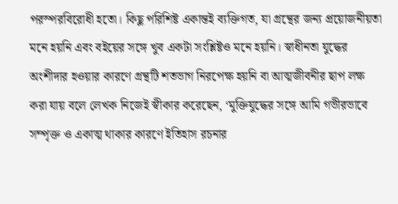পরস্পরবিরোধী হতো। কিছু পরিশিষ্ট একান্তই ব্যক্তিগত, যা গ্রন্থের জন্য প্রয়োজনীয়তা মনে হয়নি এবং বইয়ের সঙ্গে খুব একটা সংশ্লিষ্টও মনে হয়নি। স্বাধীনতা যুদ্ধের অংশীদার হওয়ার কারণে গ্রন্থটি শতভাগ নিরপেক্ষ হয়নি বা আত্মজীবনীর ছাপ লক্ষ করা যায় বলে লেখক নিজেই স্বীকার করেছেন, ‘মুক্তিযুদ্ধের সঙ্গে আমি গভীরভাবে সম্পৃক্ত ও একাত্ম থাকার কারণে ইতিহাস রচনার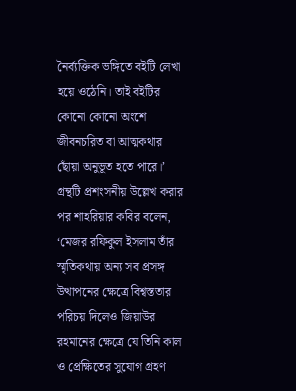নৈর্ব্যক্তিক ভঙ্গিতে বইটি লেখা হয়ে ওঠেনি। তাই বইটির কোনো কোনো অংশে জীবনচরিত বা আত্মকথার ছোঁয়া অনুভূত হতে পারে।’ গ্রন্থটি প্রশংসনীয় উল্লেখ করার পর শাহরিয়ার কবির বলেন, ‘মেজর রফিকুল ইসলাম তাঁর স্মৃতিকথায় অন্য সব প্রসঙ্গ উত্থাপনের ক্ষেত্রে বিশ্বস্ততার পরিচয় দিলেও জিয়াউর রহমানের ক্ষেত্রে যে তিনি কাল ও প্রেক্ষিতের সুযোগ গ্রহণ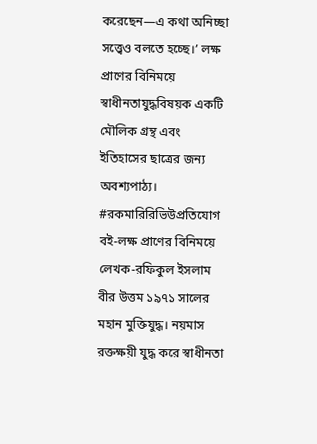করেছেন—এ কথা অনিচ্ছা সত্ত্বেও বলতে হচ্ছে।’ লক্ষ প্রাণের বিনিময়ে স্বাধীনতাযুদ্ধবিষয়ক একটি মৌলিক গ্রন্থ এবং ইতিহাসের ছাত্রের জন্য অবশ্যপাঠ্য।
#রকমারিরিভিউপ্রতিযোগ বই-লক্ষ প্রাণের বিনিময়ে লেখক-রফিকুল ইসলাম বীর উত্তম ১৯৭১ সালের মহান মুক্তিযুদ্ধ। নয়মাস রক্তক্ষয়ী যুদ্ধ করে স্বাধীনতা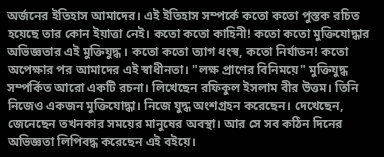অর্জনের ইতিহাস আমাদের। এই ইতিহাস সম্পর্কে কতো কতো পুস্তক রচিত হয়েছে তার কোন ইয়াত্তা নেই। কতো কতো কাহিনী! কতো কতো মুক্তিযোদ্ধার অভিজ্ঞতার এই মুক্তিযুদ্ধ । কতো কতো ত্যাগ ধংস্ব, কতো নির্যাতন! কতো অপেক্ষার পর আমাদের এই স্বাধীনতা। "লক্ষ প্রাণের বিনিময়ে" মুক্তিযুদ্ধ সম্পর্কিত আরো একটি রচনা। লিখেছেন রফিকুল ইসলাম বীর উত্তম। তিনি নিজেও একজন মুক্তিযোদ্ধা। নিজে যুদ্ধ অংশগ্রহন করেছেন। দেখেছেন, জেনেছেন তখনকার সময়ের মানুষের অবস্থা। আর সে সব কঠিন দিনের অভিজ্ঞতা লিপিবদ্ধ করেছেন এই বইয়ে।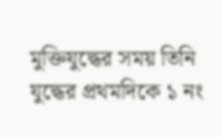মুক্তিযুদ্ধের সময় তিনি যুদ্ধের প্রথমদিকে ১ নং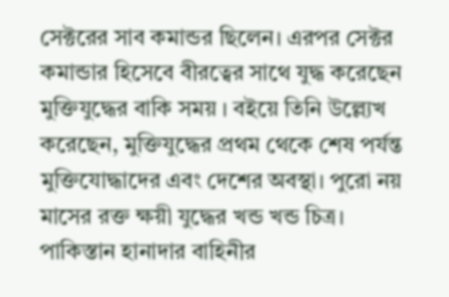সেক্টরের সাব কমান্ডর ছিলেন। এরপর সেক্টর কমান্ডার হিসেবে বীরত্বের সাথে যুদ্ধ করেছেন মুক্তিযুদ্ধের বাকি সময় । বইয়ে তিনি উল্ল্যেখ করেছেন, মুক্তিযুদ্ধের প্রথম থেকে শেষ পর্যন্ত মুক্তিযোদ্ধাদের এবং দেশের অবস্থা। পুরো নয় মাসের রক্ত ক্ষয়ী যুদ্ধের খন্ড খন্ড চিত্র। পাকিস্তান হানাদার বাহিনীর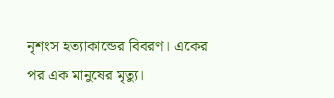নৃশংস হত্যাকান্ডের বিবরণ। একের পর এক মানুষের মৃত্যু।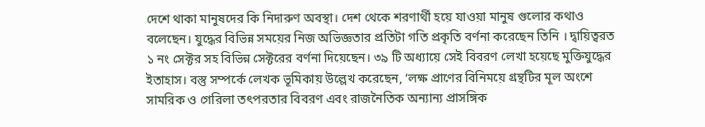দেশে থাকা মানুষদের কি নিদারুণ অবস্থা। দেশ থেকে শরণার্থী হয়ে যাওয়া মানুষ গুলোর কথাও বলেছেন। যুদ্ধের বিভিন্ন সময়ের নিজ অভিজ্ঞতার প্রতিটা গতি প্রকৃতি বর্ণনা করেছেন তিনি । দ্বায়িত্বরত ১ নং সেক্টর সহ বিভিন্ন সেক্টরের বর্ণনা দিয়েছেন। ৩৯ টি অধ্যায়ে সেই বিবরণ লেখা হয়েছে মুক্তিযুদ্ধের ইতাহাস। বস্তু সম্পর্কে লেখক ভূমিকায় উল্লেখ করেছেন, ‘লক্ষ প্রাণের বিনিময়ে গ্রন্থটির মূল অংশে সামরিক ও গেরিলা তৎপরতার বিবরণ এবং রাজনৈতিক অন্যান্য প্রাসঙ্গিক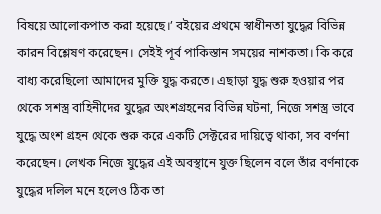বিষয়ে আলোকপাত করা হয়েছে।’ বইয়ের প্রথমে স্বাধীনতা যুদ্ধের বিভিন্ন কারন বিশ্লেষণ করেছেন। সেইই পূর্ব পাকিস্তান সময়ের নাশকতা। কি করে বাধ্য করেছিলো আমাদের মুক্তি যুদ্ধ করতে। এছাড়া যুদ্ধ শুরু হওয়ার পর থেকে সশস্ত্র বাহিনীদের যুদ্ধের অংশগ্রহনের বিভিন্ন ঘটনা, নিজে সশস্ত্র ভাবে যুদ্ধে অংশ গ্রহন থেকে শুরু করে একটি সেক্টরের দায়িত্বে থাকা, সব বর্ণনা করেছেন। লেখক নিজে যুদ্ধের এই অবস্থানে যুক্ত ছিলেন বলে তাঁর বর্ণনাকে যুদ্ধের দলিল মনে হলেও ঠিক তা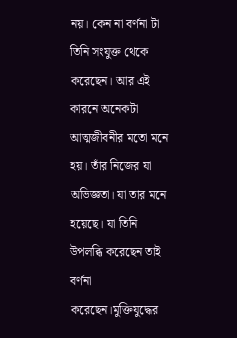নয়। কেন না বর্ণনা টা তিনি সংযুক্ত থেকে করেছেন। আর এই কারনে অনেকটা আত্মজীবনীর মতো মনে হয়। তাঁর নিজের যা অভিজ্ঞতা। যা তার মনে হয়েছে। যা তিনি উপলব্ধি করেছেন তাই বর্ণনা করেছেন।মুক্তিযুদ্ধের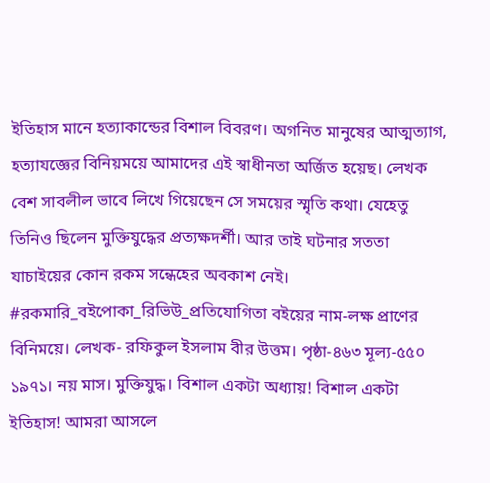ইতিহাস মানে হত্যাকান্ডের বিশাল বিবরণ। অগনিত মানুষের আত্মত্যাগ, হত্যাযজ্ঞের বিনিয়ময়ে আমাদের এই স্বাধীনতা অর্জিত হয়েছ। লেখক বেশ সাবলীল ভাবে লিখে গিয়েছেন সে সময়ের স্মৃতি কথা। যেহেতু তিনিও ছিলেন মুক্তিযুদ্ধের প্রত্যক্ষদর্শী। আর তাই ঘটনার সততা যাচাইয়ের কোন রকম সন্ধেহের অবকাশ নেই।
#রকমারি_বইপোকা_রিভিউ_প্রতিযোগিতা বইয়ের নাম-লক্ষ প্রাণের বিনিময়ে। লেখক- রফিকুল ইসলাম বীর উত্তম। পৃষ্ঠা-৪৬৩ মূল্য-৫৫০ ১৯৭১। নয় মাস। মুক্তিযুদ্ধ। বিশাল একটা অধ্যায়! বিশাল একটা ইতিহাস! আমরা আসলে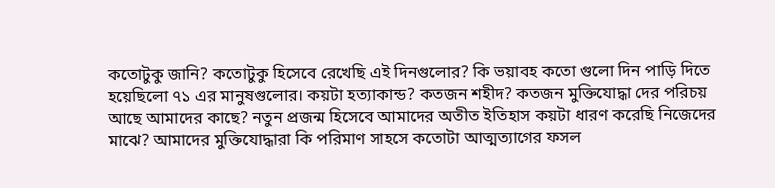কতোটুকু জানি? কতোটুকু হিসেবে রেখেছি এই দিনগুলোর? কি ভয়াবহ কতো গুলো দিন পাড়ি দিতে হয়েছিলো ৭১ এর মানুষগুলোর। কয়টা হত্যাকান্ড? কতজন শহীদ? কতজন মুক্তিযোদ্ধা দের পরিচয় আছে আমাদের কাছে? নতুন প্রজন্ম হিসেবে আমাদের অতীত ইতিহাস কয়টা ধারণ করেছি নিজেদের মাঝে? আমাদের মুক্তিযোদ্ধারা কি পরিমাণ সাহসে কতোটা আত্মত্যাগের ফসল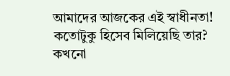আমাদের আজকের এই স্বাধীনতা! কতোটুকু হিসেব মিলিয়েছি তার? কখনো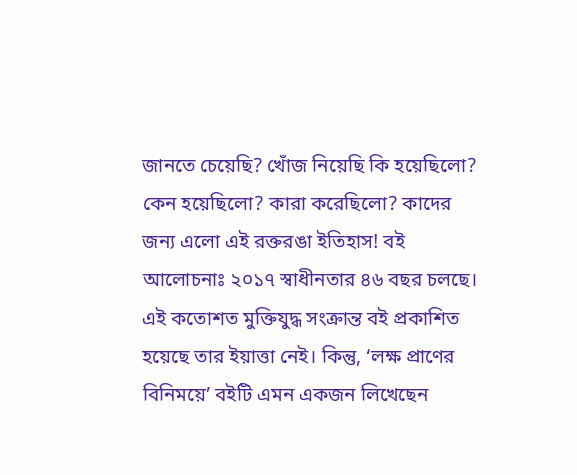জানতে চেয়েছি? খোঁজ নিয়েছি কি হয়েছিলো? কেন হয়েছিলো? কারা করেছিলো? কাদের জন্য এলো এই রক্তরঙা ইতিহাস! বই আলোচনাঃ ২০১৭ স্বাধীনতার ৪৬ বছর চলছে। এই কতোশত মুক্তিযুদ্ধ সংক্রান্ত বই প্রকাশিত হয়েছে তার ইয়াত্তা নেই। কিন্তু, ‘লক্ষ প্রাণের বিনিময়ে’ বইটি এমন একজন লিখেছেন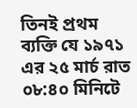তিনই প্রথম ব্যক্তি যে ১৯৭১ এর ২৫ মার্চ রাত ০৮:৪০ মিনিটে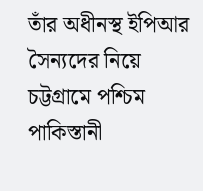তাঁর অধীনস্থ ইপিআর সৈন্যদের নিয়ে চট্টগ্রামে পশ্চিম পাকিস্তানী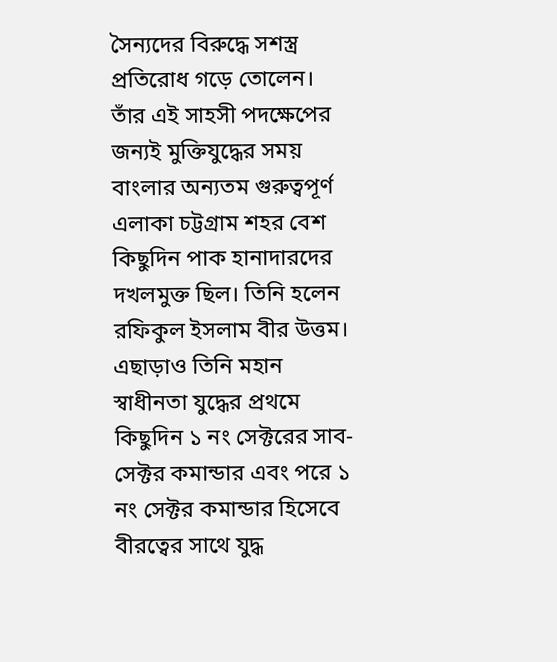সৈন্যদের বিরুদ্ধে সশস্ত্র প্রতিরোধ গড়ে তোলেন। তাঁর এই সাহসী পদক্ষেপের জন্যই মুক্তিযুদ্ধের সময় বাংলার অন্যতম গুরুত্বপূর্ণ এলাকা চট্টগ্রাম শহর বেশ কিছুদিন পাক হানাদারদের দখলমুক্ত ছিল। তিনি হলেন রফিকুল ইসলাম বীর উত্তম। এছাড়াও তিনি মহান স্বাধীনতা যুদ্ধের প্রথমে কিছুদিন ১ নং সেক্টরের সাব-সেক্টর কমান্ডার এবং পরে ১ নং সেক্টর কমান্ডার হিসেবে বীরত্বের সাথে যুদ্ধ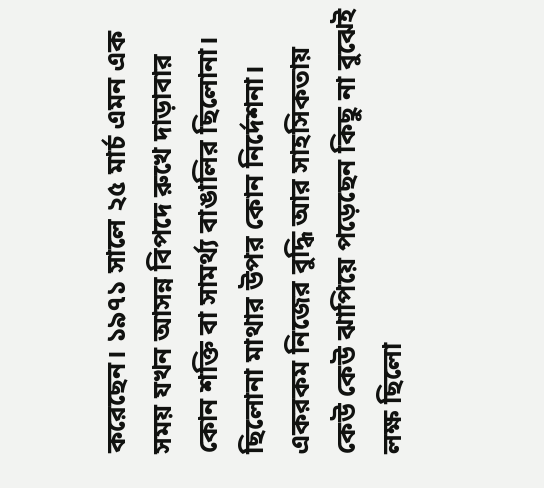করেছেন। ১৯৭১ সালে ২৫ মার্চ এমন এক সময় যখন আসন্ন বিপদে রুখে দাড়াবার কোন শক্তি বা সামর্থ্য বাঙালির ছিলোনা। ছিলোনা মাথার উপর কোন নির্দেশনা। একরকম নিজের বুদ্ধি আর সাহসিকতায় কেউ কেউ ঝাপিয়ে পড়েছেন কিছু না বুঝেই লক্ষ ছিলো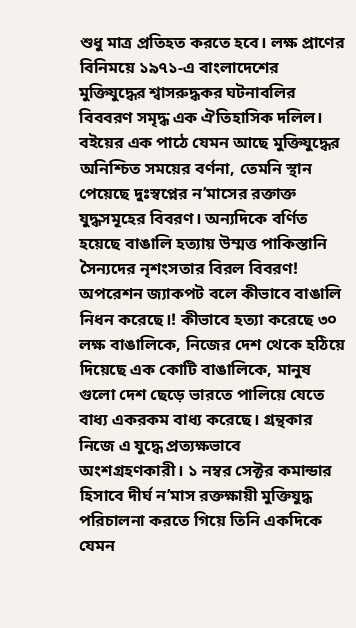শুধু মাত্র প্রতিহত করতে হবে। লক্ষ প্রাণের বিনিময়ে ১৯৭১-এ বাংলাদেশের মুক্তিযুদ্ধের শ্বাসরুদ্ধকর ঘটনাবলির বিববরণ সমৃদ্ধ এক ঐতিহাসিক দলিল। বইয়ের এক পাঠে যেমন আছে মুক্তিযুদ্ধের অনিশ্চিত সময়ের বর্ণনা, তেমনি স্থান পেয়েছে দুঃস্বপ্নের ন’মাসের রক্তাক্ত যুদ্ধসমূহের বিবরণ। অন্যদিকে বর্ণিত হয়েছে বাঙালি হত্যায় উম্মত্ত পাকিস্তানি সৈন্যদের নৃশংসতার বিরল বিবরণ! অপরেশন জ্যাকপট বলে কীভাবে বাঙালি নিধন করেছে।! কীভাবে হত্যা করেছে ৩০ লক্ষ বাঙালিকে, নিজের দেশ থেকে হঠিয়ে দিয়েছে এক কোটি বাঙালিকে, মানুষ গুলো দেশ ছেড়ে ভারতে পালিয়ে যেতে বাধ্য একরকম বাধ্য করেছে। গ্রন্থকার নিজে এ যুদ্ধে প্রত্যক্ষভাবে অংশগ্রহণকারী। ১ নম্বর সেক্টর কমান্ডার হিসাবে দীর্ঘ ন’মাস রক্তক্ষায়ী মুক্তিযুদ্ধ পরিচালনা করতে গিয়ে তিনি একদিকে যেমন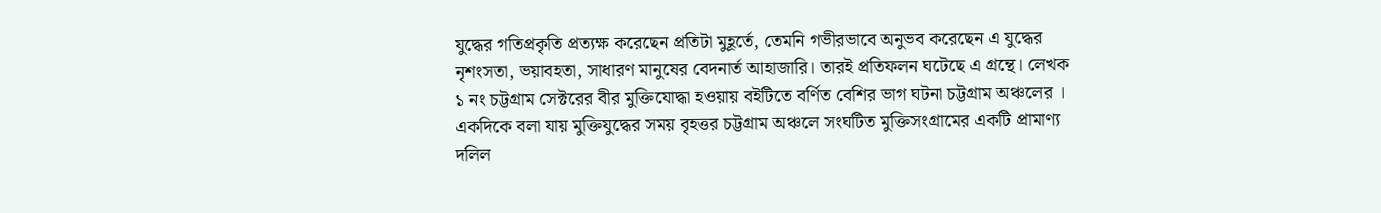যুদ্ধের গতিপ্রকৃতি প্রত্যক্ষ করেছেন প্রতিটা মুহূর্তে, তেমনি গভীরভাবে অনুভব করেছেন এ যুদ্ধের নৃশংসতা, ভয়াবহতা, সাধারণ মানুষের বেদনার্ত আহাজারি। তারই প্রতিফলন ঘটেছে এ গ্রন্থে। লেখক ১ নং চট্টগ্রাম সেক্টরের বীর মুক্তিযোদ্ধা হওয়ায় বইটিতে বর্ণিত বেশির ভাগ ঘটনা চট্টগ্রাম অঞ্চলের । একদিকে বলা যায় মুক্তিযুদ্ধের সময় বৃহত্তর চট্টগ্রাম অঞ্চলে সংঘটিত মুক্তিসংগ্রামের একটি প্রামাণ্য দলিল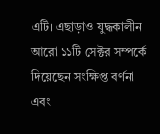এটি। এছাড়াও যুদ্ধকালীন আরো ১১টি সেক্টর সম্পর্কে দিয়েছেন সংক্ষিপ্ত বর্ণনা এবং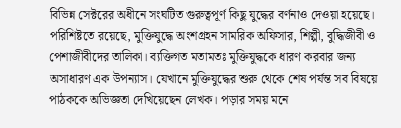বিভিন্ন সেক্টরের অধীনে সংঘটিত গুরুত্বপূর্ণ কিছু যুদ্ধের বর্ণনাও দেওয়া হয়েছে। পরিশিষ্টতে রয়েছে, মুক্তিযুদ্ধে অংশগ্রহন সামরিক অফিসার, শিল্পী, বুদ্ধিজীবী ও পেশাজীবীদের তালিকা। ব্যক্তিগত মতামতঃ মুক্তিযুদ্ধকে ধারণ করবার জন্য অসাধারণ এক উপন্যাস। যেখানে মুক্তিযুদ্ধের শুরু থেকে শেষ পর্যন্ত সব বিষয়ে পাঠককে অভিজ্ঞতা দেখিয়েছেন লেখক। পড়ার সময় মনে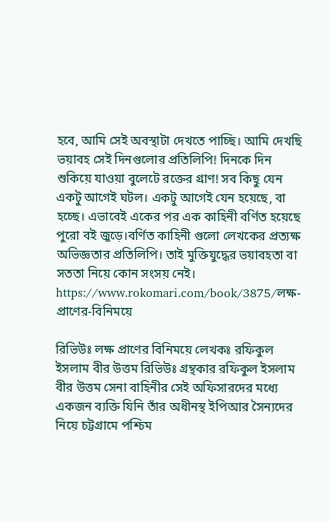হবে, আমি সেই অবস্থাটা দেখতে পাচ্ছি। আমি দেখছি ভয়াবহ সেই দিনগুলোর প্রতিলিপি! দিনকে দিন শুকিয়ে যাওয়া বুলেটে রক্তের গ্রাণ! সব কিছু যেন একটু আগেই ঘটল। একটু আগেই যেন হয়েছে, বা হচ্ছে। এভাবেই একের পর এক কাহিনী বর্ণিত হয়েছে পুরো বই জুড়ে।বর্ণিত কাহিনী গুলো লেখকের প্রত্যক্ষ অভিজ্ঞতার প্রতিলিপি। তাই মুক্তিযুদ্ধের ভয়াবহতা বা সততা নিয়ে কোন সংসয় নেই। https://www.rokomari.com/book/3875/লক্ষ-প্রাণের-বিনিময়ে

রিভিউঃ লক্ষ প্রাণের বিনিময়ে লেখকঃ রফিকুল ইসলাম বীর উত্তম রিভিউঃ গ্রন্থকার রফিকুল ইসলাম বীর উত্তম সেনা বাহিনীর সেই অফিসারদের মধ্যে একজন ব্যক্তি যিনি তাঁর অধীনস্থ ইপিআর সৈন্যদের নিয়ে চট্টগ্রামে পশ্চিম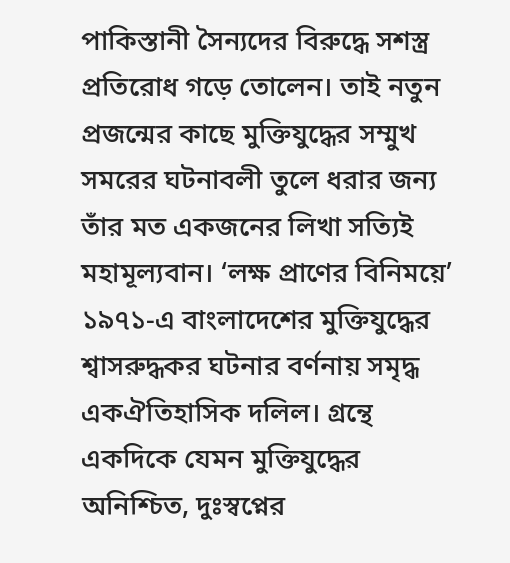পাকিস্তানী সৈন্যদের বিরুদ্ধে সশস্ত্র প্রতিরোধ গড়ে তোলেন। তাই নতুন প্রজন্মের কাছে মুক্তিযুদ্ধের সম্মুখ সমরের ঘটনাবলী তুলে ধরার জন্য তাঁর মত একজনের লিখা সত্যিই মহামূল্যবান। ‘লক্ষ প্রাণের বিনিময়ে’ ১৯৭১-এ বাংলাদেশের মুক্তিযুদ্ধের শ্বাসরুদ্ধকর ঘটনার বর্ণনায় সমৃদ্ধ একঐতিহাসিক দলিল। গ্রন্থে একদিকে যেমন মুক্তিযুদ্ধের অনিশ্চিত, দুঃস্বপ্নের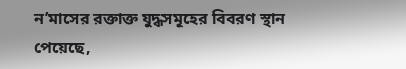ন’মাসের রক্তাক্ত যুদ্ধসমূহের বিবরণ স্থান পেয়েছে,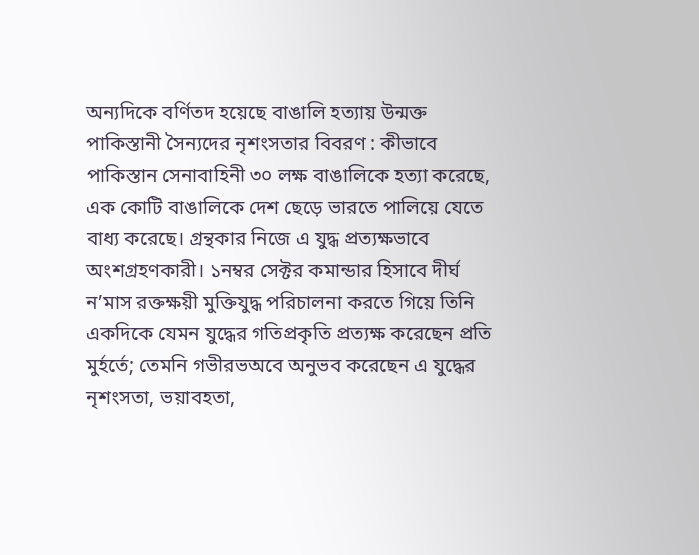অন্যদিকে বর্ণিতদ হয়েছে বাঙালি হত্যায় উন্মক্ত পাকিস্তানী সৈন্যদের নৃশংসতার বিবরণ : কীভাবে পাকিস্তান সেনাবাহিনী ৩০ লক্ষ বাঙালিকে হত্যা করেছে, এক কোটি বাঙালিকে দেশ ছেড়ে ভারতে পালিয়ে যেতে বাধ্য করেছে। গ্রন্থকার নিজে এ যুদ্ধ প্রত্যক্ষভাবে অংশগ্রহণকারী। ১নম্বর সেক্টর কমান্ডার হিসাবে দীর্ঘ ন’মাস রক্তক্ষয়ী মুক্তিযুদ্ধ পরিচালনা করতে গিয়ে তিনি একদিকে যেমন যুদ্ধের গতিপ্রকৃতি প্রত্যক্ষ করেছেন প্রতি মুর্হর্তে; তেমনি গভীরভঅবে অনুভব করেছেন এ যুদ্ধের নৃশংসতা, ভয়াবহতা,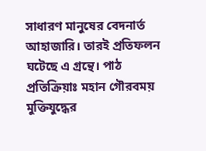সাধারণ মানুষের বেদনার্ত আহাজারি। তারই প্রতিফলন ঘটেছে এ গ্রন্থে। পাঠ প্রতিক্রিয়াঃ মহান গৌরবময় মুক্তিযুদ্ধের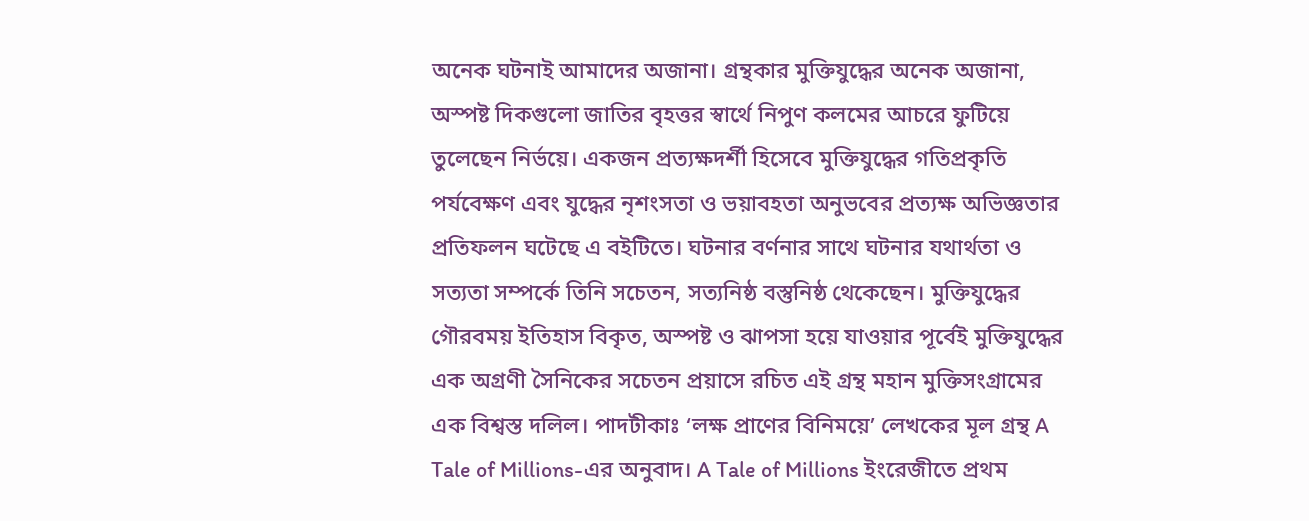অনেক ঘটনাই আমাদের অজানা। গ্রন্থকার মুক্তিযুদ্ধের অনেক অজানা, অস্পষ্ট দিকগুলো জাতির বৃহত্তর স্বার্থে নিপুণ কলমের আচরে ফুটিয়ে তুলেছেন নির্ভয়ে। একজন প্রত্যক্ষদর্শী হিসেবে মুক্তিযুদ্ধের গতিপ্রকৃতি পর্যবেক্ষণ এবং যুদ্ধের নৃশংসতা ও ভয়াবহতা অনুভবের প্রত্যক্ষ অভিজ্ঞতার প্রতিফলন ঘটেছে এ বইটিতে। ঘটনার বর্ণনার সাথে ঘটনার যথার্থতা ও সত্যতা সম্পর্কে তিনি সচেতন, সত্যনিষ্ঠ বস্তুনিষ্ঠ থেকেছেন। মুক্তিযুদ্ধের গৌরবময় ইতিহাস বিকৃত, অস্পষ্ট ও ঝাপসা হয়ে যাওয়ার পূর্বেই মুক্তিযুদ্ধের এক অগ্রণী সৈনিকের সচেতন প্রয়াসে রচিত এই গ্রন্থ মহান মুক্তিসংগ্রামের এক বিশ্বস্ত দলিল। পাদটীকাঃ ‘লক্ষ প্রাণের বিনিময়ে’ লেখকের মূল গ্রন্থ A Tale of Millions-এর অনুবাদ। A Tale of Millions ইংরেজীতে প্রথম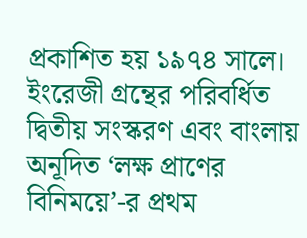প্রকাশিত হয় ১৯৭৪ সালে। ইংরেজী গ্রন্থের পরিবর্ধিত দ্বিতীয় সংস্করণ এবং বাংলায় অনূদিত ‘লক্ষ প্রাণের বিনিময়ে’-র প্রথম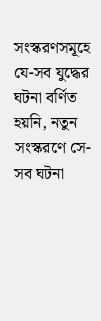সংস্করণসমূহে যে-সব যুদ্ধের ঘটনা বর্ণিত হয়নি, নতুন সংস্করণে সে-সব ঘটনা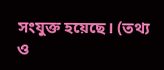সংযুক্ত হয়েছে। (তথ্য ও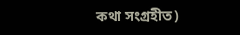কথা সংগ্রহীত)